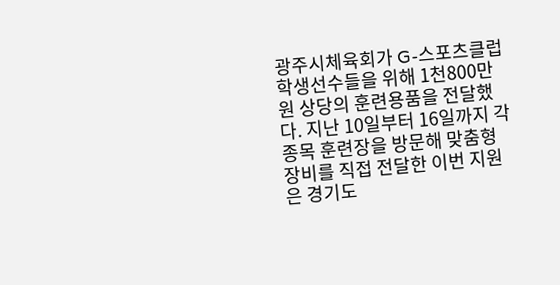광주시체육회가 G-스포츠클럽 학생선수들을 위해 1천800만 원 상당의 훈련용품을 전달했다. 지난 10일부터 16일까지 각 종목 훈련장을 방문해 맞춤형 장비를 직접 전달한 이번 지원은 경기도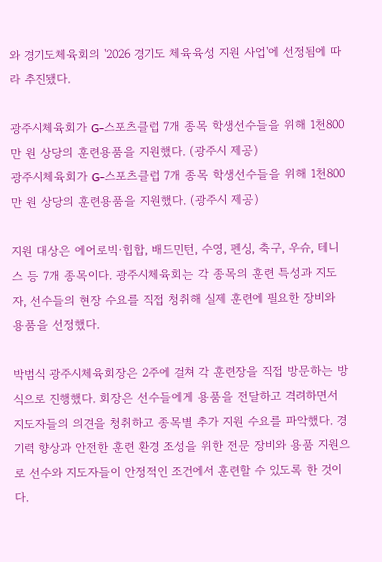와 경기도체육회의 '2026 경기도 체육육성 지원 사업'에 선정됨에 따라 추진됐다.

광주시체육회가 G-스포츠클럽 7개 종목 학생선수들을 위해 1천800만 원 상당의 훈련용품을 지원했다. (광주시 제공)
광주시체육회가 G-스포츠클럽 7개 종목 학생선수들을 위해 1천800만 원 상당의 훈련용품을 지원했다. (광주시 제공)

지원 대상은 에어로빅·힙합, 배드민턴, 수영, 펜싱, 축구, 우슈, 테니스 등 7개 종목이다. 광주시체육회는 각 종목의 훈련 특성과 지도자, 선수들의 현장 수요를 직접 청취해 실제 훈련에 필요한 장비와 용품을 선정했다.

박범식 광주시체육회장은 2주에 걸쳐 각 훈련장을 직접 방문하는 방식으로 진행했다. 회장은 선수들에게 용품을 전달하고 격려하면서 지도자들의 의견을 청취하고 종목별 추가 지원 수요를 파악했다. 경기력 향상과 안전한 훈련 환경 조성을 위한 전문 장비와 용품 지원으로 선수와 지도자들이 안정적인 조건에서 훈련할 수 있도록 한 것이다.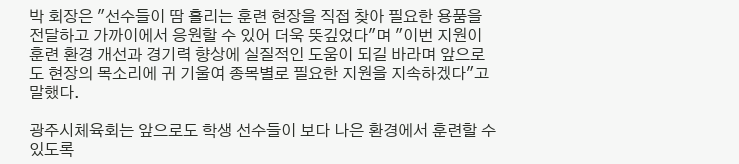박 회장은 "선수들이 땀 흘리는 훈련 현장을 직접 찾아 필요한 용품을 전달하고 가까이에서 응원할 수 있어 더욱 뜻깊었다"며 "이번 지원이 훈련 환경 개선과 경기력 향상에 실질적인 도움이 되길 바라며 앞으로도 현장의 목소리에 귀 기울여 종목별로 필요한 지원을 지속하겠다"고 말했다.

광주시체육회는 앞으로도 학생 선수들이 보다 나은 환경에서 훈련할 수 있도록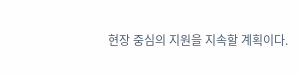현장 중심의 지원을 지속할 계획이다.